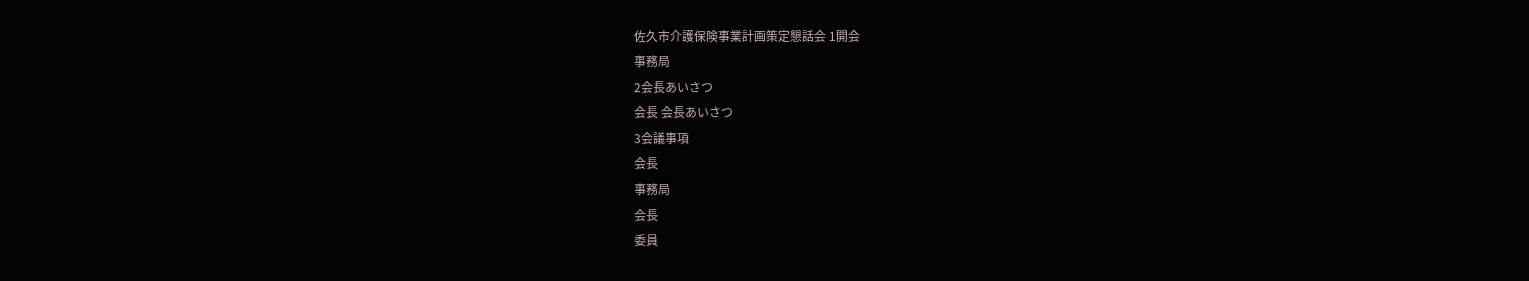佐久市介護保険事業計画策定懇話会 1開会
事務局
2会長あいさつ
会長 会長あいさつ
3会議事項
会長
事務局
会長
委員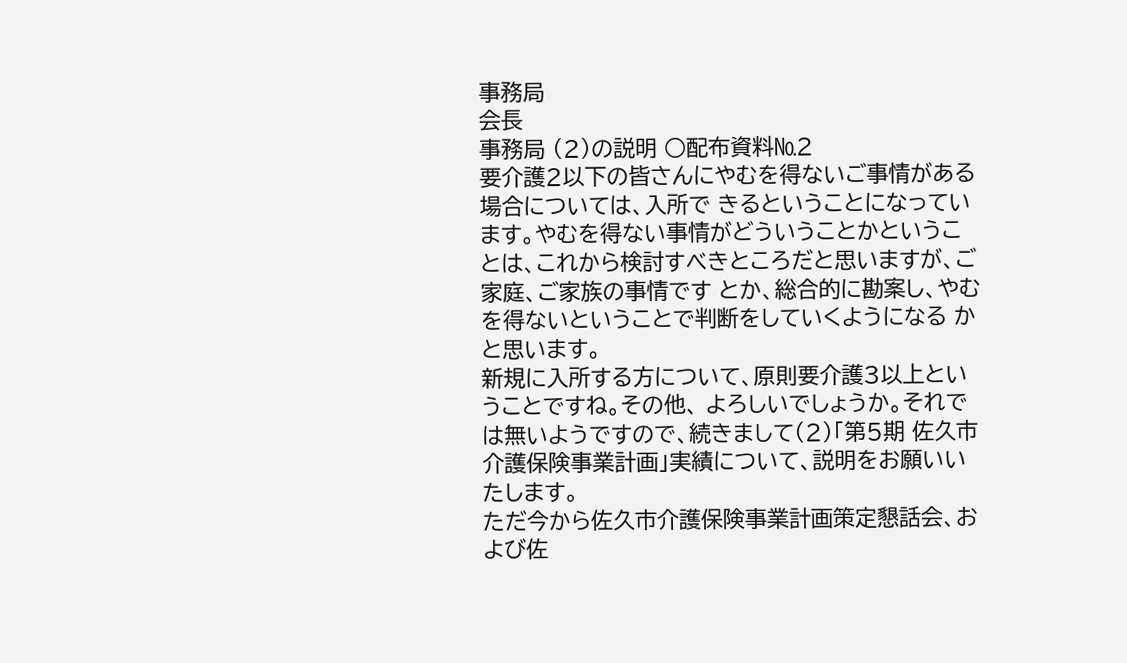事務局
会長
事務局 (2)の説明 ○配布資料№2
要介護2以下の皆さんにやむを得ないご事情がある場合については、入所で きるということになっています。やむを得ない事情がどういうことかというこ とは、これから検討すべきところだと思いますが、ご家庭、ご家族の事情です とか、総合的に勘案し、やむを得ないということで判断をしていくようになる かと思います。
新規に入所する方について、原則要介護3以上ということですね。その他、 よろしいでしょうか。それでは無いようですので、続きまして(2)「第5期 佐久市介護保険事業計画」実績について、説明をお願いいたします。
ただ今から佐久市介護保険事業計画策定懇話会、および佐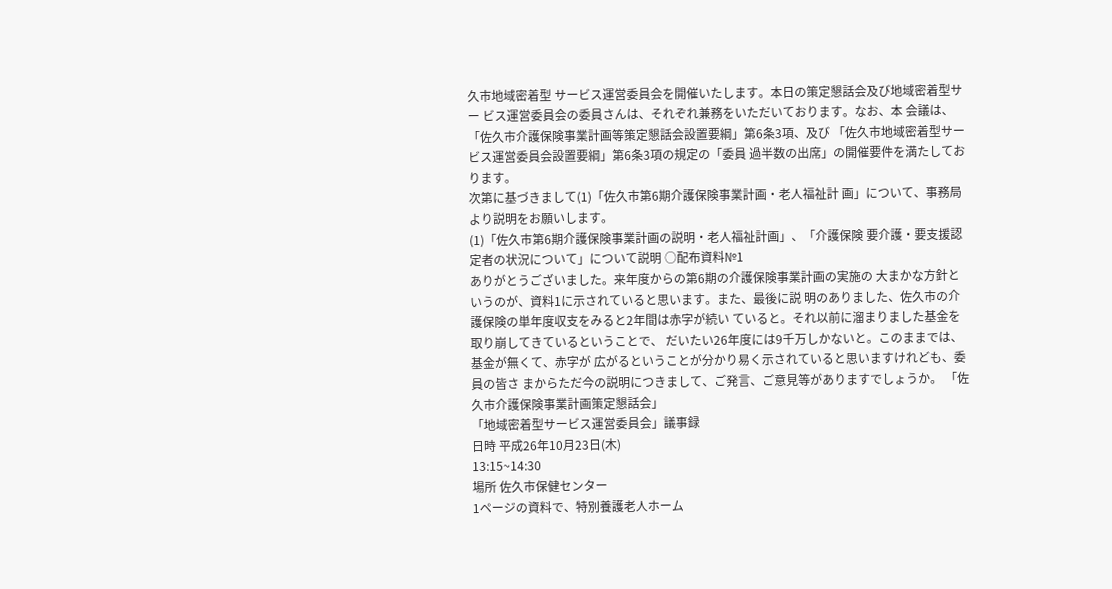久市地域密着型 サービス運営委員会を開催いたします。本日の策定懇話会及び地域密着型サー ビス運営委員会の委員さんは、それぞれ兼務をいただいております。なお、本 会議は、「佐久市介護保険事業計画等策定懇話会設置要綱」第6条3項、及び 「佐久市地域密着型サービス運営委員会設置要綱」第6条3項の規定の「委員 過半数の出席」の開催要件を満たしております。
次第に基づきまして(1)「佐久市第6期介護保険事業計画・老人福祉計 画」について、事務局より説明をお願いします。
(1)「佐久市第6期介護保険事業計画の説明・老人福祉計画」、「介護保険 要介護・要支援認定者の状況について」について説明 ○配布資料№1
ありがとうございました。来年度からの第6期の介護保険事業計画の実施の 大まかな方針というのが、資料1に示されていると思います。また、最後に説 明のありました、佐久市の介護保険の単年度収支をみると2年間は赤字が続い ていると。それ以前に溜まりました基金を取り崩してきているということで、 だいたい26年度には9千万しかないと。このままでは、基金が無くて、赤字が 広がるということが分かり易く示されていると思いますけれども、委員の皆さ まからただ今の説明につきまして、ご発言、ご意見等がありますでしょうか。 「佐久市介護保険事業計画策定懇話会」
「地域密着型サービス運営委員会」議事録
日時 平成26年10月23日(木)
13:15~14:30
場所 佐久市保健センター
1ページの資料で、特別養護老人ホーム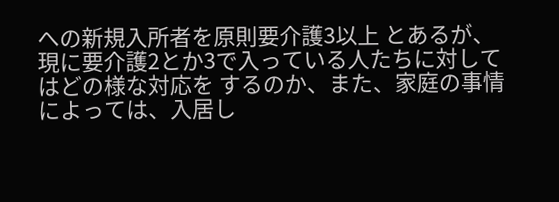への新規入所者を原則要介護3以上 とあるが、現に要介護2とか3で入っている人たちに対してはどの様な対応を するのか、また、家庭の事情によっては、入居し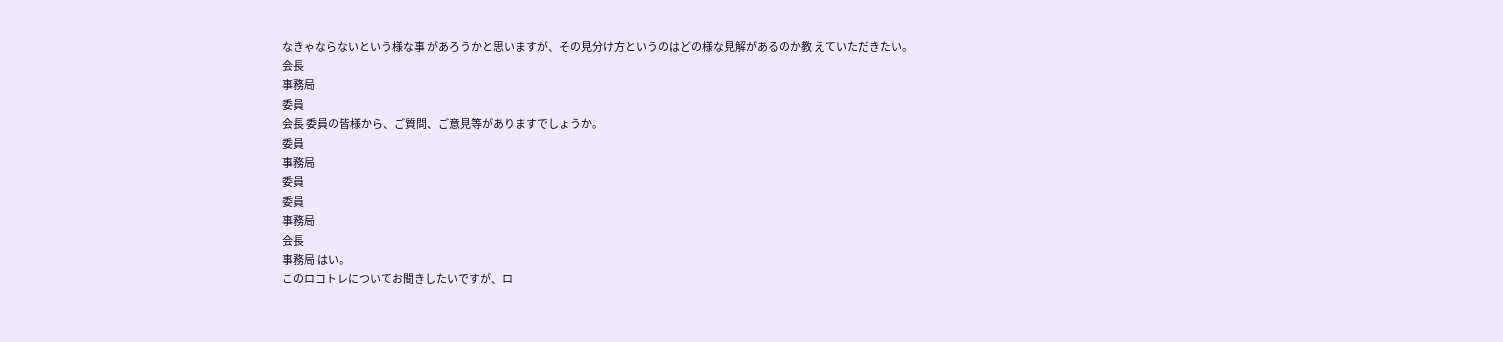なきゃならないという様な事 があろうかと思いますが、その見分け方というのはどの様な見解があるのか教 えていただきたい。
会長
事務局
委員
会長 委員の皆様から、ご質問、ご意見等がありますでしょうか。
委員
事務局
委員
委員
事務局
会長
事務局 はい。
このロコトレについてお聞きしたいですが、ロ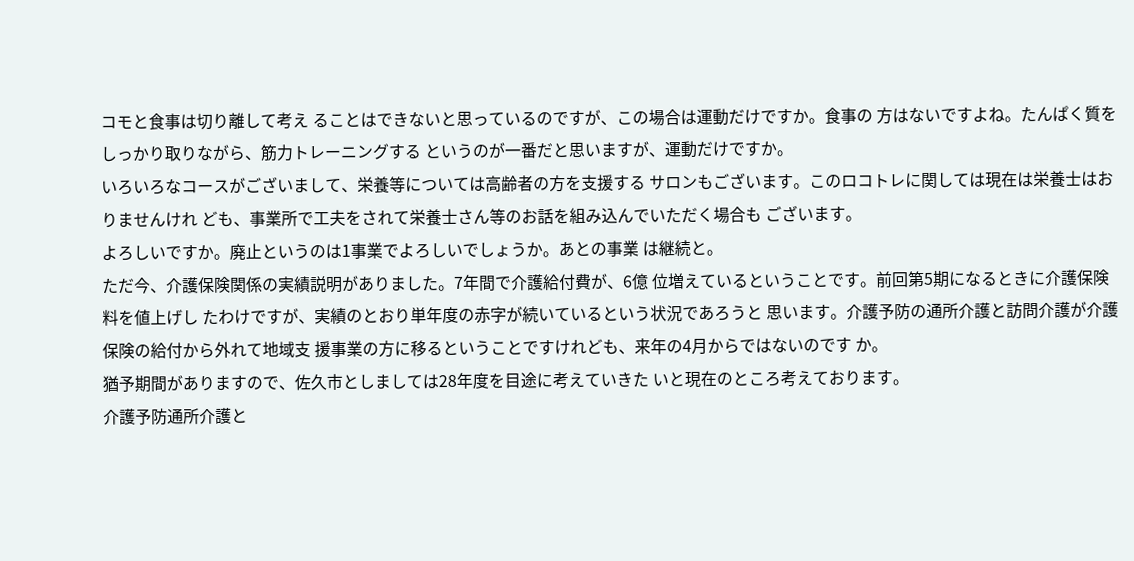コモと食事は切り離して考え ることはできないと思っているのですが、この場合は運動だけですか。食事の 方はないですよね。たんぱく質をしっかり取りながら、筋力トレーニングする というのが一番だと思いますが、運動だけですか。
いろいろなコースがございまして、栄養等については高齢者の方を支援する サロンもございます。このロコトレに関しては現在は栄養士はおりませんけれ ども、事業所で工夫をされて栄養士さん等のお話を組み込んでいただく場合も ございます。
よろしいですか。廃止というのは1事業でよろしいでしょうか。あとの事業 は継続と。
ただ今、介護保険関係の実績説明がありました。7年間で介護給付費が、6億 位増えているということです。前回第5期になるときに介護保険料を値上げし たわけですが、実績のとおり単年度の赤字が続いているという状況であろうと 思います。介護予防の通所介護と訪問介護が介護保険の給付から外れて地域支 援事業の方に移るということですけれども、来年の4月からではないのです か。
猶予期間がありますので、佐久市としましては28年度を目途に考えていきた いと現在のところ考えております。
介護予防通所介護と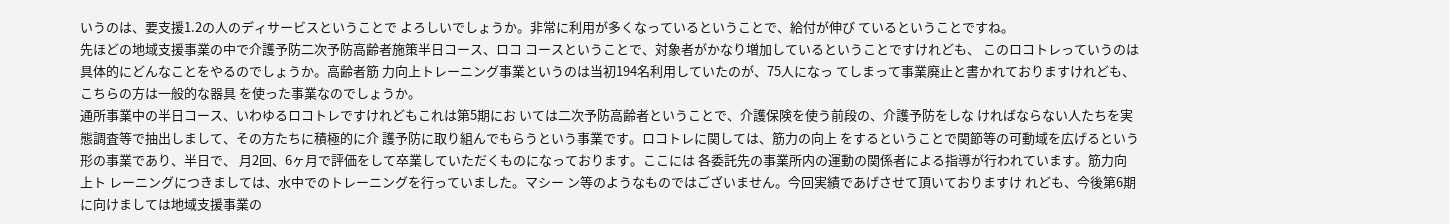いうのは、要支援1.2の人のディサービスということで よろしいでしょうか。非常に利用が多くなっているということで、給付が伸び ているということですね。
先ほどの地域支援事業の中で介護予防二次予防高齢者施策半日コース、ロコ コースということで、対象者がかなり増加しているということですけれども、 このロコトレっていうのは具体的にどんなことをやるのでしょうか。高齢者筋 力向上トレーニング事業というのは当初194名利用していたのが、75人になっ てしまって事業廃止と書かれておりますけれども、こちらの方は一般的な器具 を使った事業なのでしょうか。
通所事業中の半日コース、いわゆるロコトレですけれどもこれは第5期にお いては二次予防高齢者ということで、介護保険を使う前段の、介護予防をしな ければならない人たちを実態調査等で抽出しまして、その方たちに積極的に介 護予防に取り組んでもらうという事業です。ロコトレに関しては、筋力の向上 をするということで関節等の可動域を広げるという形の事業であり、半日で、 月2回、6ヶ月で評価をして卒業していただくものになっております。ここには 各委託先の事業所内の運動の関係者による指導が行われています。筋力向上ト レーニングにつきましては、水中でのトレーニングを行っていました。マシー ン等のようなものではございません。今回実績であげさせて頂いておりますけ れども、今後第6期に向けましては地域支援事業の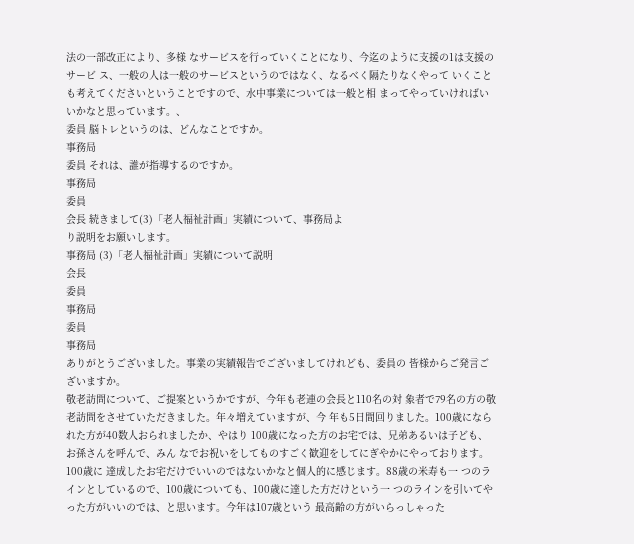法の一部改正により、多様 なサービスを行っていくことになり、今迄のように支援の1は支援のサービ ス、一般の人は一般のサービスというのではなく、なるべく隔たりなくやって いくことも考えてくださいということですので、水中事業については一般と相 まってやっていければいいかなと思っています。、
委員 脳トレというのは、どんなことですか。
事務局
委員 それは、誰が指導するのですか。
事務局
委員
会長 続きまして(3)「老人福祉計画」実績について、事務局よ
り説明をお願いします。
事務局 (3)「老人福祉計画」実績について説明
会長
委員
事務局
委員
事務局
ありがとうございました。事業の実績報告でございましてけれども、委員の 皆様からご発言ございますか。
敬老訪問について、ご提案というかですが、今年も老連の会長と110名の対 象者で79名の方の敬老訪問をさせていただきました。年々増えていますが、今 年も5日間回りました。100歳になられた方が40数人おられましたか、やはり 100歳になった方のお宅では、兄弟あるいは子ども、お孫さんを呼んで、みん なでお祝いをしてものすごく歓迎をしてにぎやかにやっております。100歳に 達成したお宅だけでいいのではないかなと個人的に感じます。88歳の米寿も一 つのラインとしているので、100歳についても、100歳に達した方だけという一 つのラインを引いてやった方がいいのでは、と思います。今年は107歳という 最高齢の方がいらっしゃった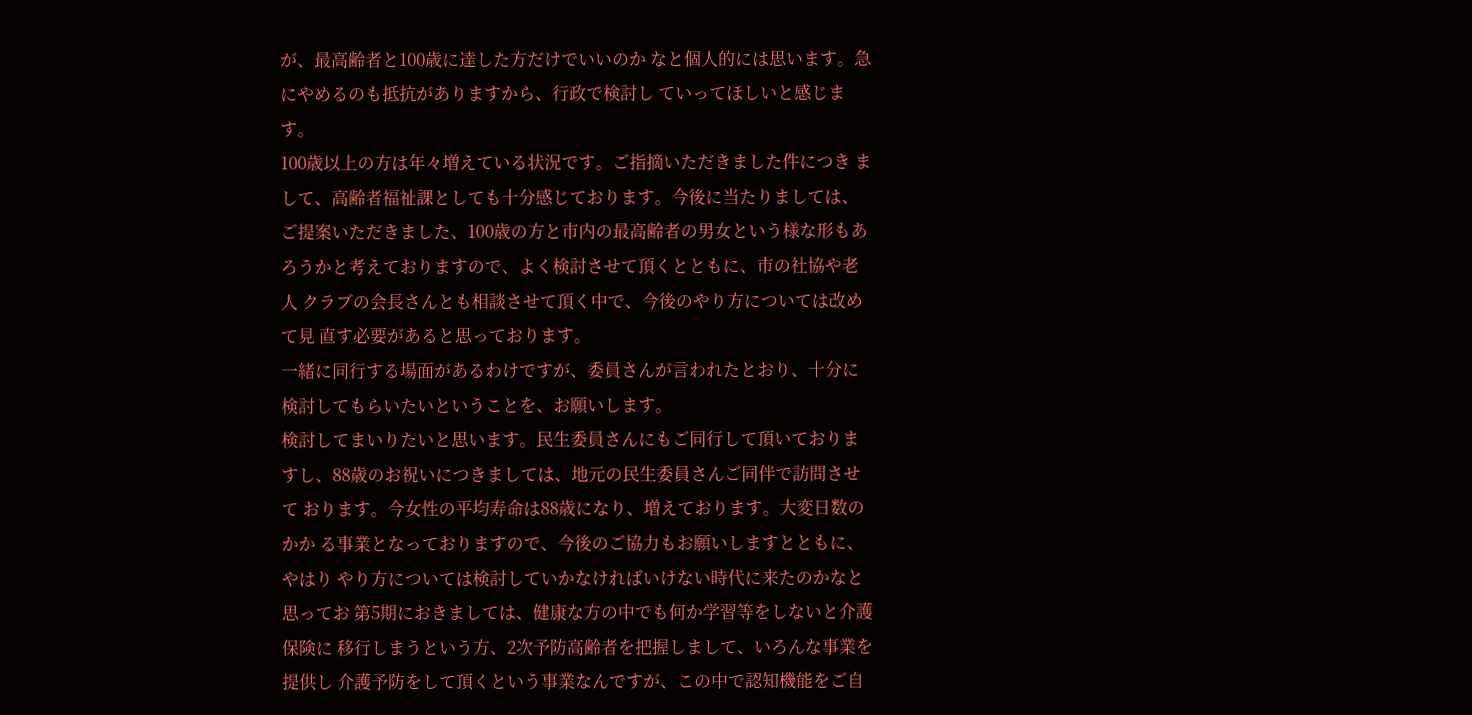が、最高齢者と100歳に達した方だけでいいのか なと個人的には思います。急にやめるのも抵抗がありますから、行政で検討し ていってほしいと感じます。
100歳以上の方は年々増えている状況です。ご指摘いただきました件につき まして、高齢者福祉課としても十分感じております。今後に当たりましては、 ご提案いただきました、100歳の方と市内の最高齢者の男女という様な形もあ ろうかと考えておりますので、よく検討させて頂くとともに、市の社協や老人 クラブの会長さんとも相談させて頂く中で、今後のやり方については改めて見 直す必要があると思っております。
一緒に同行する場面があるわけですが、委員さんが言われたとおり、十分に 検討してもらいたいということを、お願いします。
検討してまいりたいと思います。民生委員さんにもご同行して頂いておりま すし、88歳のお祝いにつきましては、地元の民生委員さんご同伴で訪問させて おります。今女性の平均寿命は88歳になり、増えております。大変日数のかか る事業となっておりますので、今後のご協力もお願いしますとともに、やはり やり方については検討していかなければいけない時代に来たのかなと思ってお 第5期におきましては、健康な方の中でも何か学習等をしないと介護保険に 移行しまうという方、2次予防高齢者を把握しまして、いろんな事業を提供し 介護予防をして頂くという事業なんですが、この中で認知機能をご自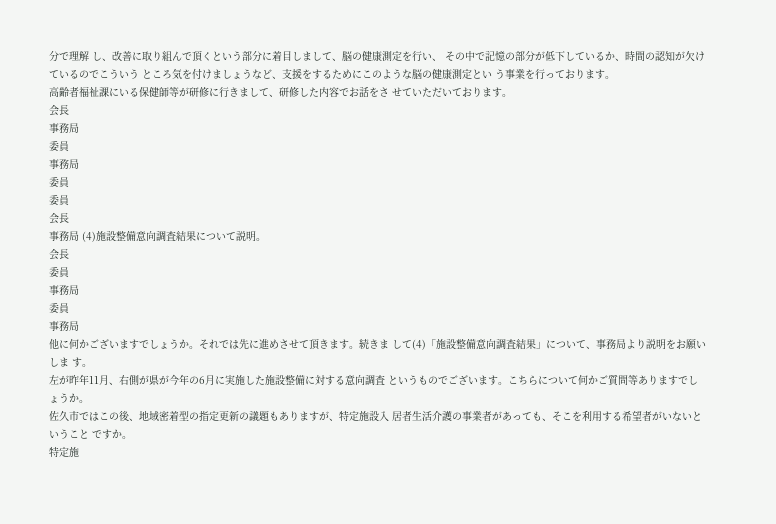分で理解 し、改善に取り組んで頂くという部分に着目しまして、脳の健康測定を行い、 その中で記憶の部分が低下しているか、時間の認知が欠けているのでこういう ところ気を付けましょうなど、支援をするためにこのような脳の健康測定とい う事業を行っております。
高齢者福祉課にいる保健師等が研修に行きまして、研修した内容でお話をさ せていただいております。
会長
事務局
委員
事務局
委員
委員
会長
事務局 (4)施設整備意向調査結果について説明。
会長
委員
事務局
委員
事務局
他に何かございますでしょうか。それでは先に進めさせて頂きます。続きま して(4)「施設整備意向調査結果」について、事務局より説明をお願いしま す。
左が昨年11月、右側が県が今年の6月に実施した施設整備に対する意向調査 というものでございます。こちらについて何かご質問等ありますでしょうか。
佐久市ではこの後、地域密着型の指定更新の議題もありますが、特定施設入 居者生活介護の事業者があっても、そこを利用する希望者がいないということ ですか。
特定施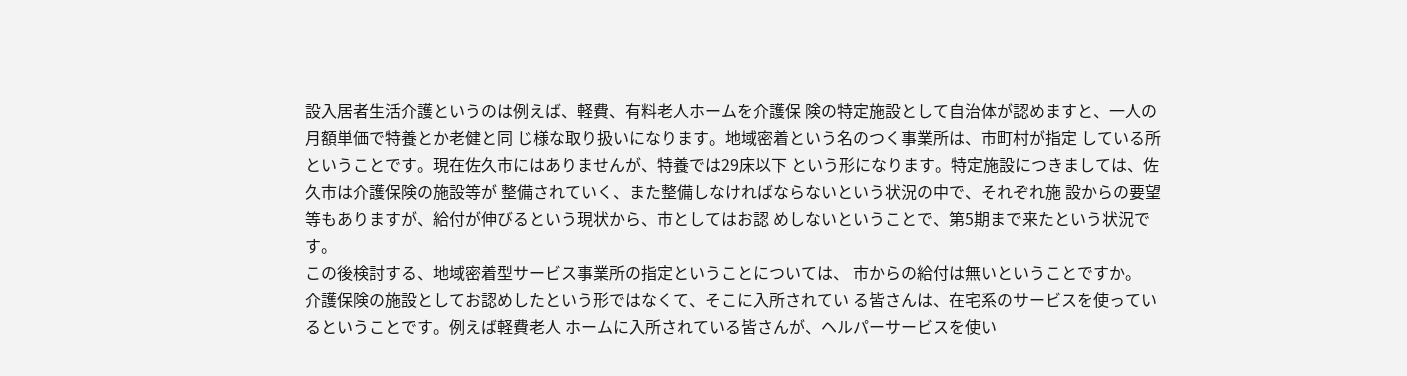設入居者生活介護というのは例えば、軽費、有料老人ホームを介護保 険の特定施設として自治体が認めますと、一人の月額単価で特養とか老健と同 じ様な取り扱いになります。地域密着という名のつく事業所は、市町村が指定 している所ということです。現在佐久市にはありませんが、特養では29床以下 という形になります。特定施設につきましては、佐久市は介護保険の施設等が 整備されていく、また整備しなければならないという状況の中で、それぞれ施 設からの要望等もありますが、給付が伸びるという現状から、市としてはお認 めしないということで、第5期まで来たという状況です。
この後検討する、地域密着型サービス事業所の指定ということについては、 市からの給付は無いということですか。
介護保険の施設としてお認めしたという形ではなくて、そこに入所されてい る皆さんは、在宅系のサービスを使っているということです。例えば軽費老人 ホームに入所されている皆さんが、ヘルパーサービスを使い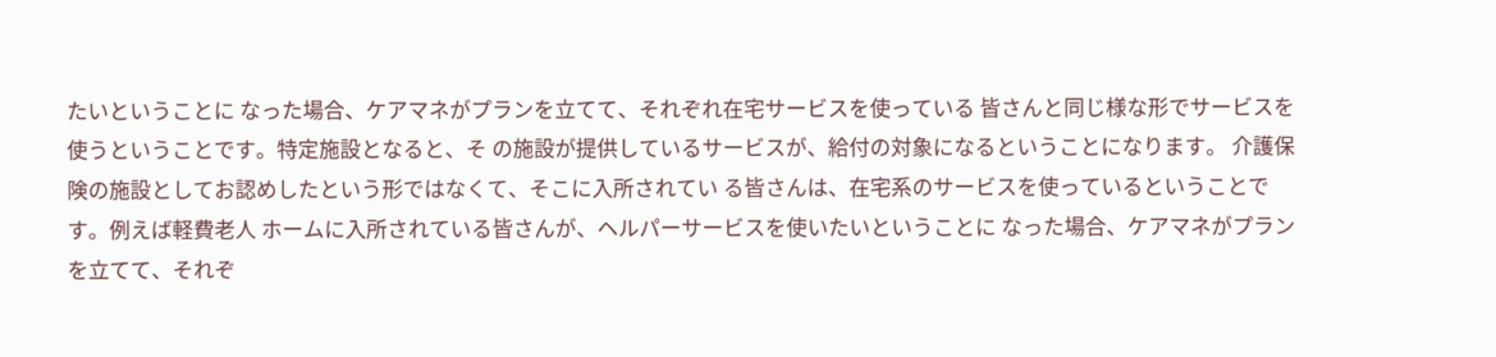たいということに なった場合、ケアマネがプランを立てて、それぞれ在宅サービスを使っている 皆さんと同じ様な形でサービスを使うということです。特定施設となると、そ の施設が提供しているサービスが、給付の対象になるということになります。 介護保険の施設としてお認めしたという形ではなくて、そこに入所されてい る皆さんは、在宅系のサービスを使っているということです。例えば軽費老人 ホームに入所されている皆さんが、ヘルパーサービスを使いたいということに なった場合、ケアマネがプランを立てて、それぞ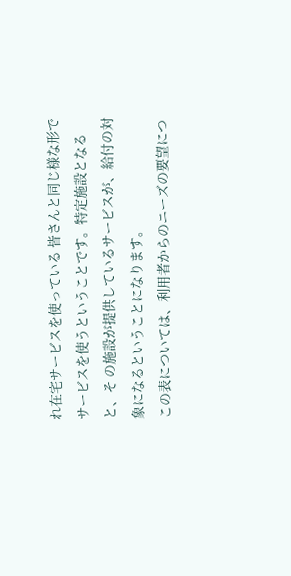れ在宅サービスを使っている 皆さんと同じ様な形でサービスを使うということです。特定施設となると、そ の施設が提供しているサービスが、給付の対象になるということになります。
この表については、利用者からのニーズの要望につ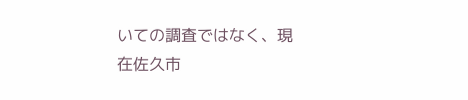いての調査ではなく、現 在佐久市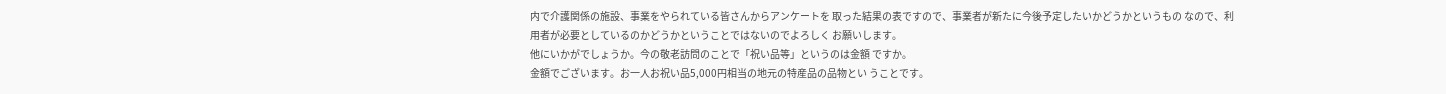内で介護関係の施設、事業をやられている皆さんからアンケートを 取った結果の表ですので、事業者が新たに今後予定したいかどうかというもの なので、利用者が必要としているのかどうかということではないのでよろしく お願いします。
他にいかがでしょうか。今の敬老訪問のことで「祝い品等」というのは金額 ですか。
金額でございます。お一人お祝い品5,000円相当の地元の特産品の品物とい うことです。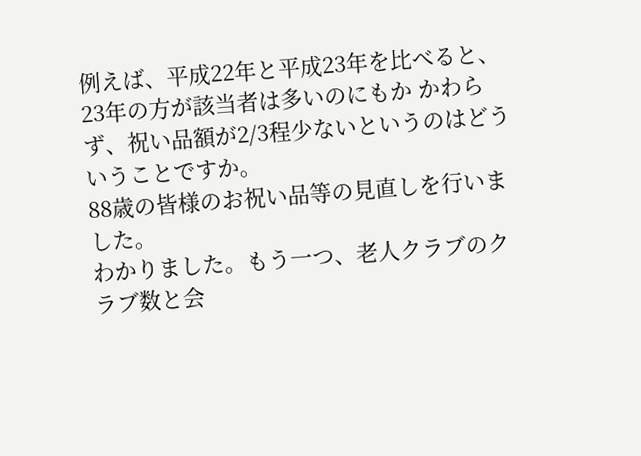例えば、平成22年と平成23年を比べると、23年の方が該当者は多いのにもか かわらず、祝い品額が2/3程少ないというのはどういうことですか。
88歳の皆様のお祝い品等の見直しを行いました。
わかりました。もう一つ、老人クラブのクラブ数と会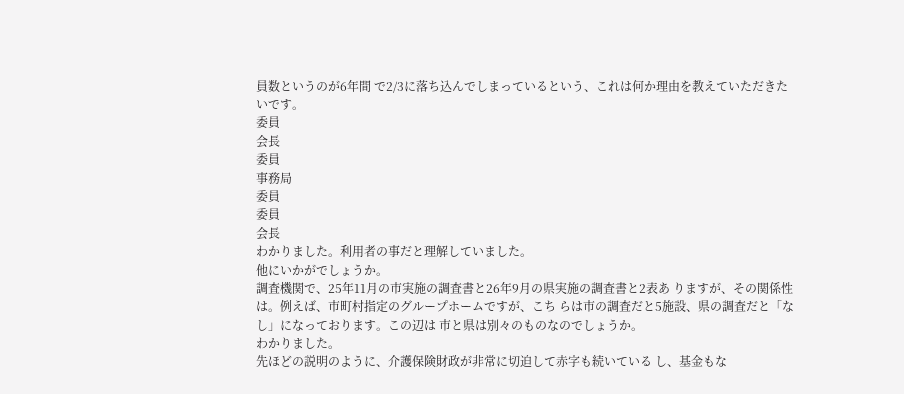員数というのが6年間 で2/3に落ち込んでしまっているという、これは何か理由を教えていただきた いです。
委員
会長
委員
事務局
委員
委員
会長
わかりました。利用者の事だと理解していました。
他にいかがでしょうか。
調査機関で、25年11月の市実施の調査書と26年9月の県実施の調査書と2表あ りますが、その関係性は。例えば、市町村指定のグループホームですが、こち らは市の調査だと5施設、県の調査だと「なし」になっております。この辺は 市と県は別々のものなのでしょうか。
わかりました。
先ほどの説明のように、介護保険財政が非常に切迫して赤字も続いている し、基金もな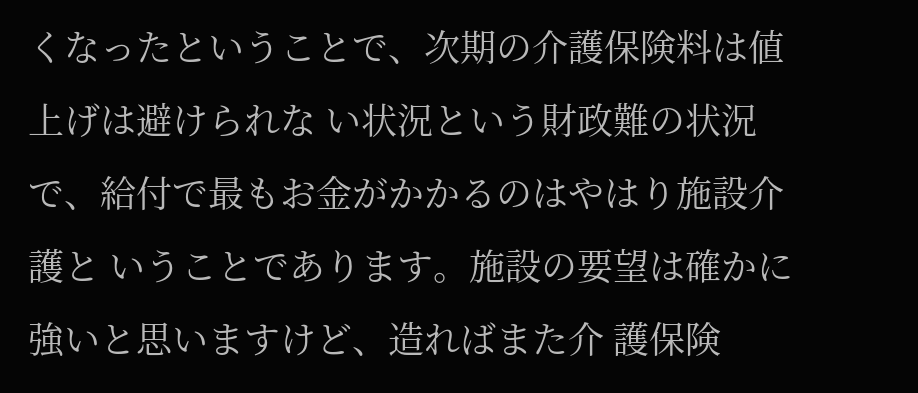くなったということで、次期の介護保険料は値上げは避けられな い状況という財政難の状況で、給付で最もお金がかかるのはやはり施設介護と いうことであります。施設の要望は確かに強いと思いますけど、造ればまた介 護保険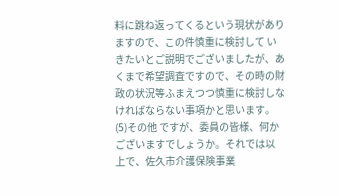料に跳ね返ってくるという現状がありますので、この件慎重に検討して いきたいとご説明でございましたが、あくまで希望調査ですので、その時の財 政の状況等ふまえつつ慎重に検討しなければならない事項かと思います。
(5)その他 ですが、委員の皆様、何かございますでしょうか。それでは以 上で、佐久市介護保険事業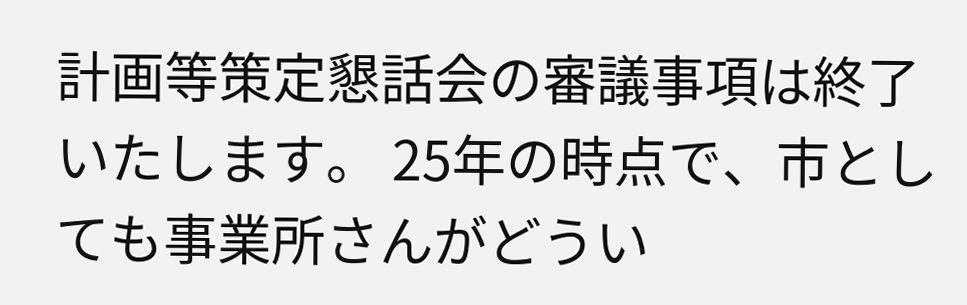計画等策定懇話会の審議事項は終了いたします。 25年の時点で、市としても事業所さんがどうい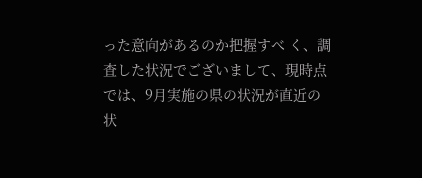った意向があるのか把握すべ く、調査した状況でございまして、現時点では、9月実施の県の状況が直近の 状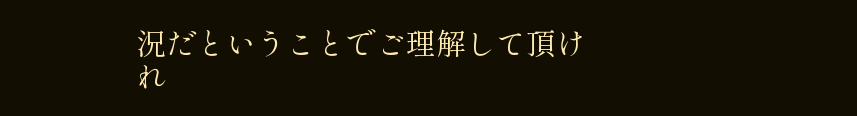況だということでご理解して頂けれ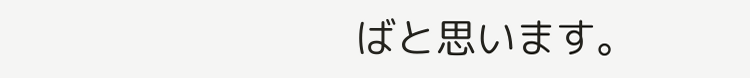ばと思います。